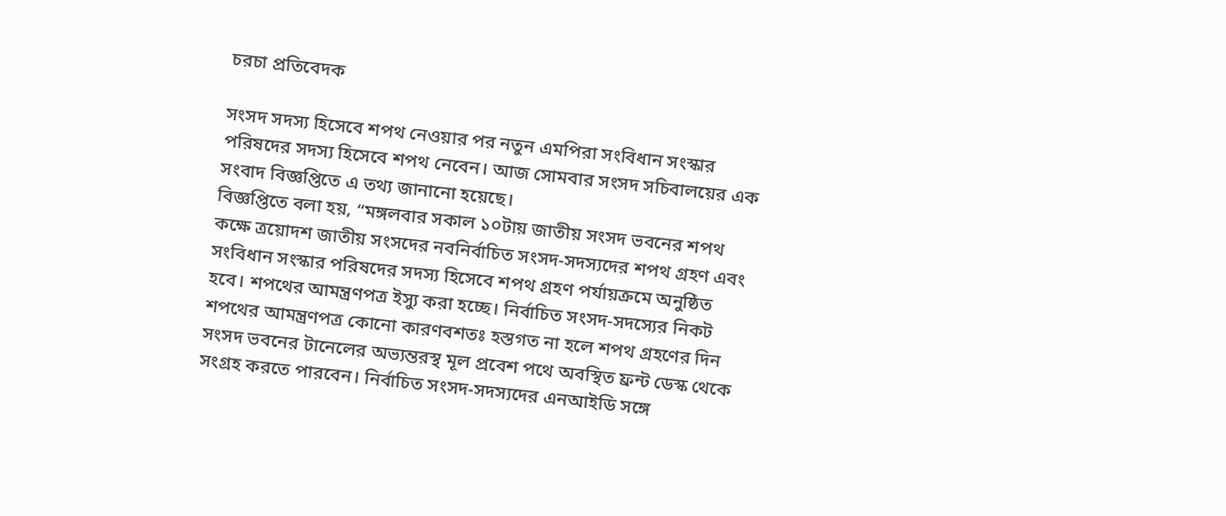চরচা প্রতিবেদক

সংসদ সদস্য হিসেবে শপথ নেওয়ার পর নতুন এমপিরা সংবিধান সংস্কার পরিষদের সদস্য হিসেবে শপথ নেবেন। আজ সোমবার সংসদ সচিবালয়ের এক সংবাদ বিজ্ঞপ্তিতে এ তথ্য জানানো হয়েছে।
বিজ্ঞপ্তিতে বলা হয়, “মঙ্গলবার সকাল ১০টায় জাতীয় সংসদ ভবনের শপথ কক্ষে ত্রয়োদশ জাতীয় সংসদের নবনির্বাচিত সংসদ-সদস্যদের শপথ গ্রহণ এবং সংবিধান সংস্কার পরিষদের সদস্য হিসেবে শপথ গ্রহণ পর্যায়ক্রমে অনুষ্ঠিত হবে। শপথের আমন্ত্রণপত্র ইস্যু করা হচ্ছে। নির্বাচিত সংসদ-সদস্যের নিকট শপথের আমন্ত্রণপত্র কোনো কারণবশতঃ হস্তগত না হলে শপথ গ্রহণের দিন সংসদ ভবনের টানেলের অভ্যন্তরস্থ মূল প্রবেশ পথে অবস্থিত ফ্রন্ট ডেস্ক থেকে সংগ্রহ করতে পারবেন। নির্বাচিত সংসদ-সদস্যদের এনআইডি সঙ্গে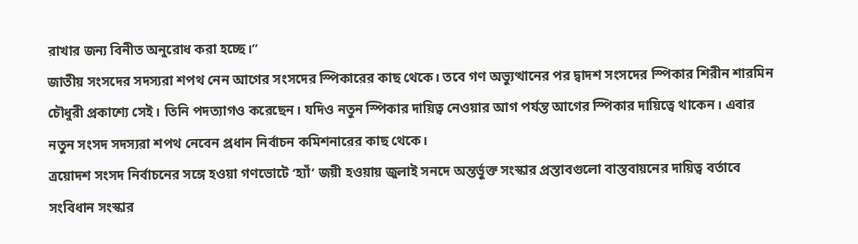রাখার জন্য বিনীত অনুরোধ করা হচ্ছে।”
জাতীয় সংসদের সদস্যরা শপথ নেন আগের সংসদের স্পিকারের কাছ থেকে। তবে গণ অভ্যুত্থানের পর দ্বাদশ সংসদের স্পিকার শিরীন শারমিন চৌধুরী প্রকাশ্যে সেই। তিনি পদত্যাগও করেছেন। যদিও নতুন স্পিকার দায়িত্ব নেওয়ার আগ পর্যন্ত আগের স্পিকার দায়িত্বে থাকেন। এবার নতুন সংসদ সদস্যরা শপথ নেবেন প্রধান নির্বাচন কমিশনারের কাছ থেকে।
ত্রয়োদশ সংসদ নির্বাচনের সঙ্গে হওয়া গণভোটে ‘হ্যাঁ’ জয়ী হওয়ায় জুলাই সনদে অন্তর্ভুক্ত সংস্কার প্রস্তাবগুলো বাস্তবায়নের দায়িত্ব বর্তাবে সংবিধান সংস্কার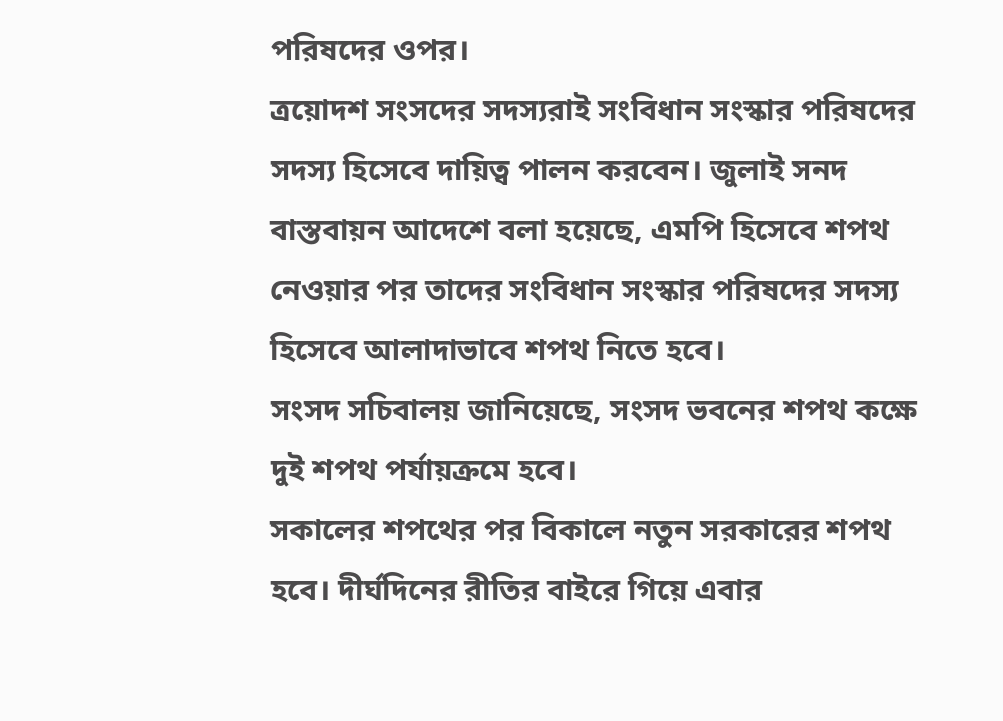পরিষদের ওপর।
ত্রয়োদশ সংসদের সদস্যরাই সংবিধান সংস্কার পরিষদের সদস্য হিসেবে দায়িত্ব পালন করবেন। জুলাই সনদ বাস্তবায়ন আদেশে বলা হয়েছে, এমপি হিসেবে শপথ নেওয়ার পর তাদের সংবিধান সংস্কার পরিষদের সদস্য হিসেবে আলাদাভাবে শপথ নিতে হবে।
সংসদ সচিবালয় জানিয়েছে, সংসদ ভবনের শপথ কক্ষে দুই শপথ পর্যায়ক্রমে হবে।
সকালের শপথের পর বিকালে নতুন সরকারের শপথ হবে। দীর্ঘদিনের রীতির বাইরে গিয়ে এবার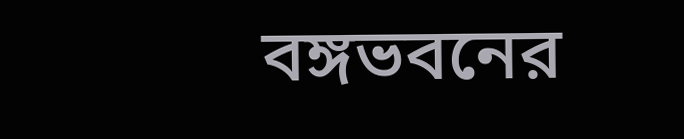বঙ্গভবনের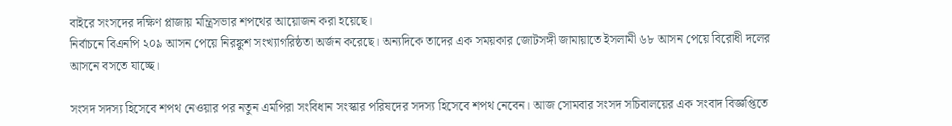বাইরে সংসদের দক্ষিণ প্লাজায় মন্ত্রিসভার শপথের আয়োজন করা হয়েছে।
নির্বাচনে বিএনপি ২০৯ আসন পেয়ে নিরঙ্কুশ সংখ্যাগরিষ্ঠতা অর্জন করেছে। অন্যদিকে তাদের এক সময়কার জোটসঙ্গী জামায়াতে ইসলামী ৬৮ আসন পেয়ে বিরোধী দলের আসনে বসতে যাচ্ছে।

সংসদ সদস্য হিসেবে শপথ নেওয়ার পর নতুন এমপিরা সংবিধান সংস্কার পরিষদের সদস্য হিসেবে শপথ নেবেন। আজ সোমবার সংসদ সচিবালয়ের এক সংবাদ বিজ্ঞপ্তিতে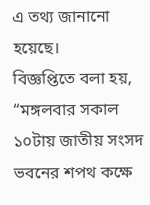এ তথ্য জানানো হয়েছে।
বিজ্ঞপ্তিতে বলা হয়, “মঙ্গলবার সকাল ১০টায় জাতীয় সংসদ ভবনের শপথ কক্ষে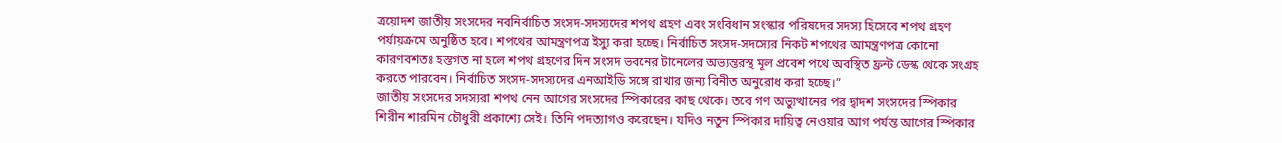ত্রয়োদশ জাতীয় সংসদের নবনির্বাচিত সংসদ-সদস্যদের শপথ গ্রহণ এবং সংবিধান সংস্কার পরিষদের সদস্য হিসেবে শপথ গ্রহণ পর্যায়ক্রমে অনুষ্ঠিত হবে। শপথের আমন্ত্রণপত্র ইস্যু করা হচ্ছে। নির্বাচিত সংসদ-সদস্যের নিকট শপথের আমন্ত্রণপত্র কোনো কারণবশতঃ হস্তগত না হলে শপথ গ্রহণের দিন সংসদ ভবনের টানেলের অভ্যন্তরস্থ মূল প্রবেশ পথে অবস্থিত ফ্রন্ট ডেস্ক থেকে সংগ্রহ করতে পারবেন। নির্বাচিত সংসদ-সদস্যদের এনআইডি সঙ্গে রাখার জন্য বিনীত অনুরোধ করা হচ্ছে।”
জাতীয় সংসদের সদস্যরা শপথ নেন আগের সংসদের স্পিকারের কাছ থেকে। তবে গণ অভ্যুত্থানের পর দ্বাদশ সংসদের স্পিকার শিরীন শারমিন চৌধুরী প্রকাশ্যে সেই। তিনি পদত্যাগও করেছেন। যদিও নতুন স্পিকার দায়িত্ব নেওয়ার আগ পর্যন্ত আগের স্পিকার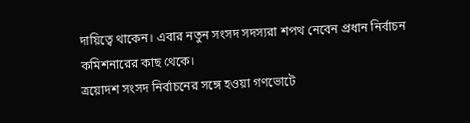দায়িত্বে থাকেন। এবার নতুন সংসদ সদস্যরা শপথ নেবেন প্রধান নির্বাচন কমিশনারের কাছ থেকে।
ত্রয়োদশ সংসদ নির্বাচনের সঙ্গে হওয়া গণভোটে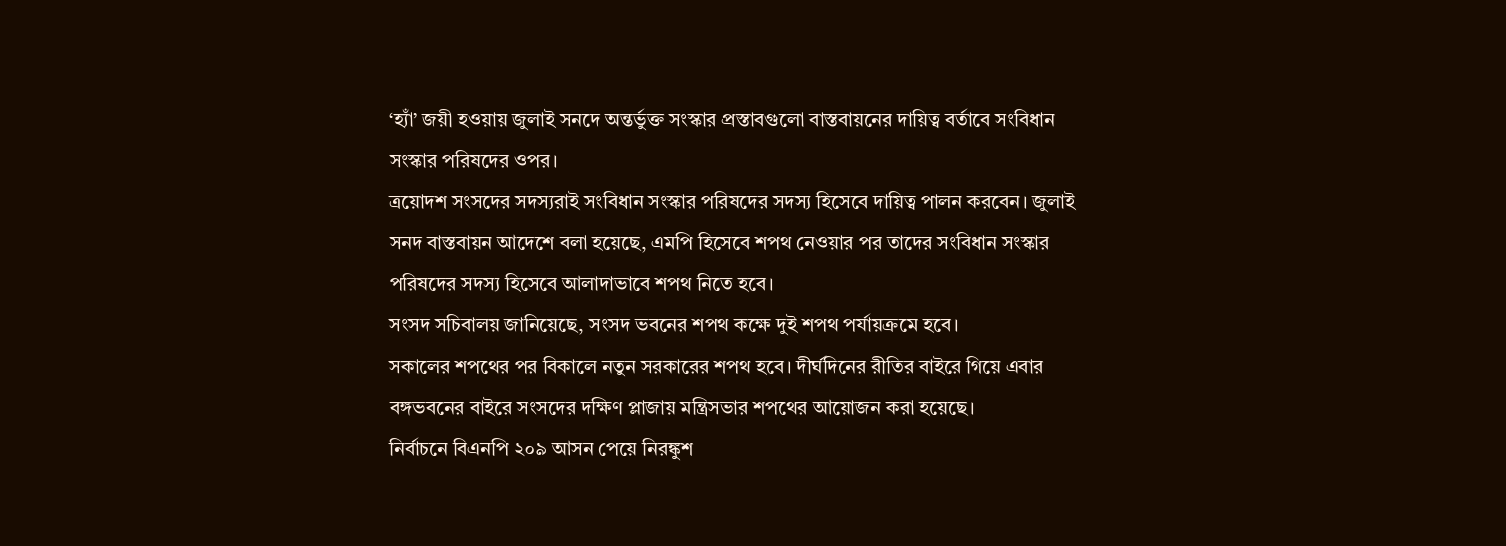‘হ্যাঁ’ জয়ী হওয়ায় জুলাই সনদে অন্তর্ভুক্ত সংস্কার প্রস্তাবগুলো বাস্তবায়নের দায়িত্ব বর্তাবে সংবিধান সংস্কার পরিষদের ওপর।
ত্রয়োদশ সংসদের সদস্যরাই সংবিধান সংস্কার পরিষদের সদস্য হিসেবে দায়িত্ব পালন করবেন। জুলাই সনদ বাস্তবায়ন আদেশে বলা হয়েছে, এমপি হিসেবে শপথ নেওয়ার পর তাদের সংবিধান সংস্কার পরিষদের সদস্য হিসেবে আলাদাভাবে শপথ নিতে হবে।
সংসদ সচিবালয় জানিয়েছে, সংসদ ভবনের শপথ কক্ষে দুই শপথ পর্যায়ক্রমে হবে।
সকালের শপথের পর বিকালে নতুন সরকারের শপথ হবে। দীর্ঘদিনের রীতির বাইরে গিয়ে এবার বঙ্গভবনের বাইরে সংসদের দক্ষিণ প্লাজায় মন্ত্রিসভার শপথের আয়োজন করা হয়েছে।
নির্বাচনে বিএনপি ২০৯ আসন পেয়ে নিরঙ্কুশ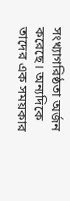সংখ্যাগরিষ্ঠতা অর্জন করেছে। অন্যদিকে তাদের এক সময়কার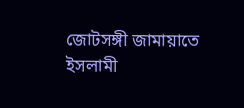জোটসঙ্গী জামায়াতে ইসলামী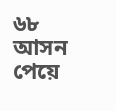৬৮ আসন পেয়ে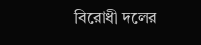বিরোধী দলের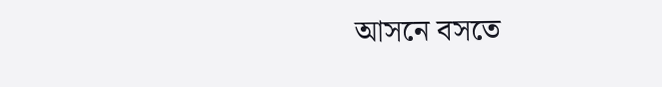আসনে বসতে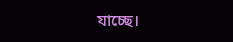যাচ্ছে।